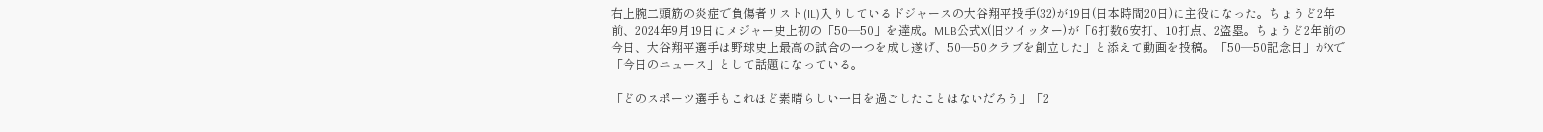右上腕二頭筋の炎症で負傷者リスト(IL)入りしているドジャースの大谷翔平投手(32)が19日(日本時間20日)に主役になった。ちょうど2年前、2024年9月19日にメジャー史上初の「50―50」を達成。MLB公式X(旧ツイッター)が「6打数6安打、10打点、2盗塁。ちょうど2年前の今日、大谷翔平選手は野球史上最高の試合の一つを成し遂げ、50―50クラブを創立した」と添えて動画を投稿。「50―50記念日」がXで「今日のニュース」として話題になっている。

「どのスポーツ選手もこれほど素晴らしい一日を過ごしたことはないだろう」「2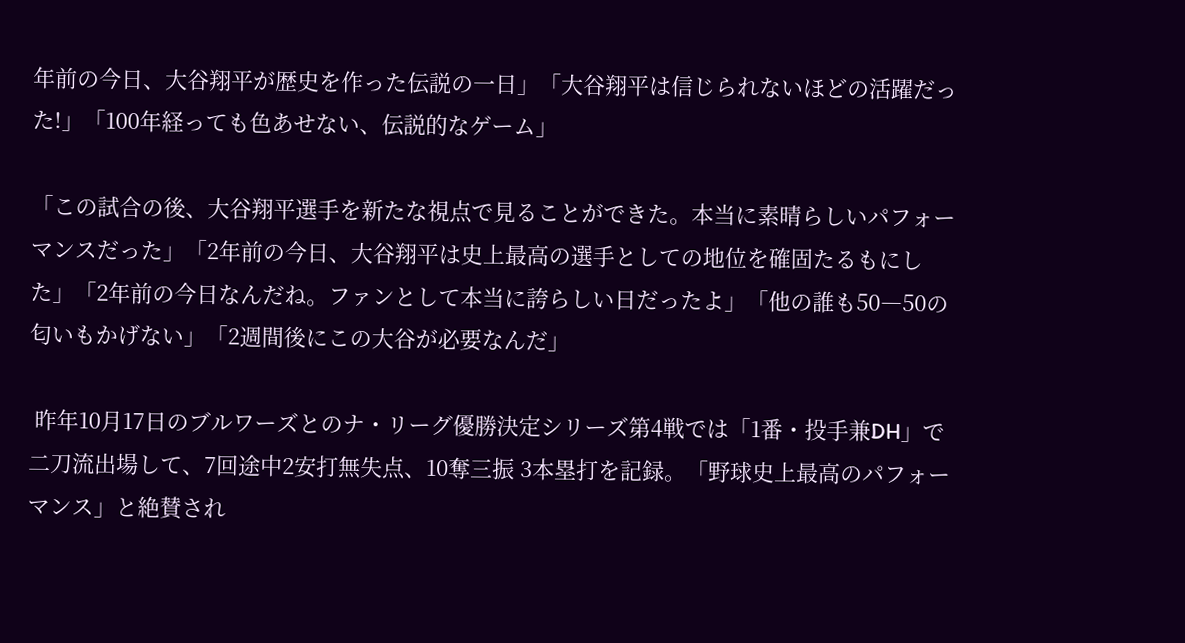年前の今日、大谷翔平が歴史を作った伝説の一日」「大谷翔平は信じられないほどの活躍だった!」「100年経っても色あせない、伝説的なゲーム」

「この試合の後、大谷翔平選手を新たな視点で見ることができた。本当に素晴らしいパフォーマンスだった」「2年前の今日、大谷翔平は史上最高の選手としての地位を確固たるもにした」「2年前の今日なんだね。ファンとして本当に誇らしい日だったよ」「他の誰も50―50の匂いもかげない」「2週間後にこの大谷が必要なんだ」

 昨年10月17日のブルワーズとのナ・リーグ優勝決定シリーズ第4戦では「1番・投手兼DH」で二刀流出場して、7回途中2安打無失点、10奪三振 3本塁打を記録。「野球史上最高のパフォーマンス」と絶賛され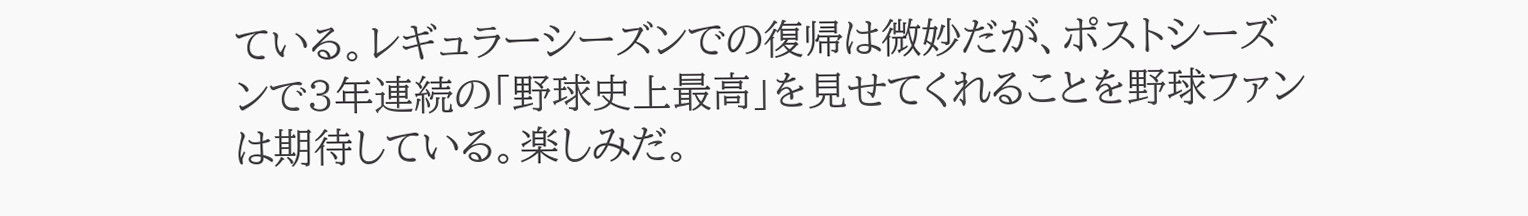ている。レギュラーシーズンでの復帰は微妙だが、ポストシーズンで3年連続の「野球史上最高」を見せてくれることを野球ファンは期待している。楽しみだ。